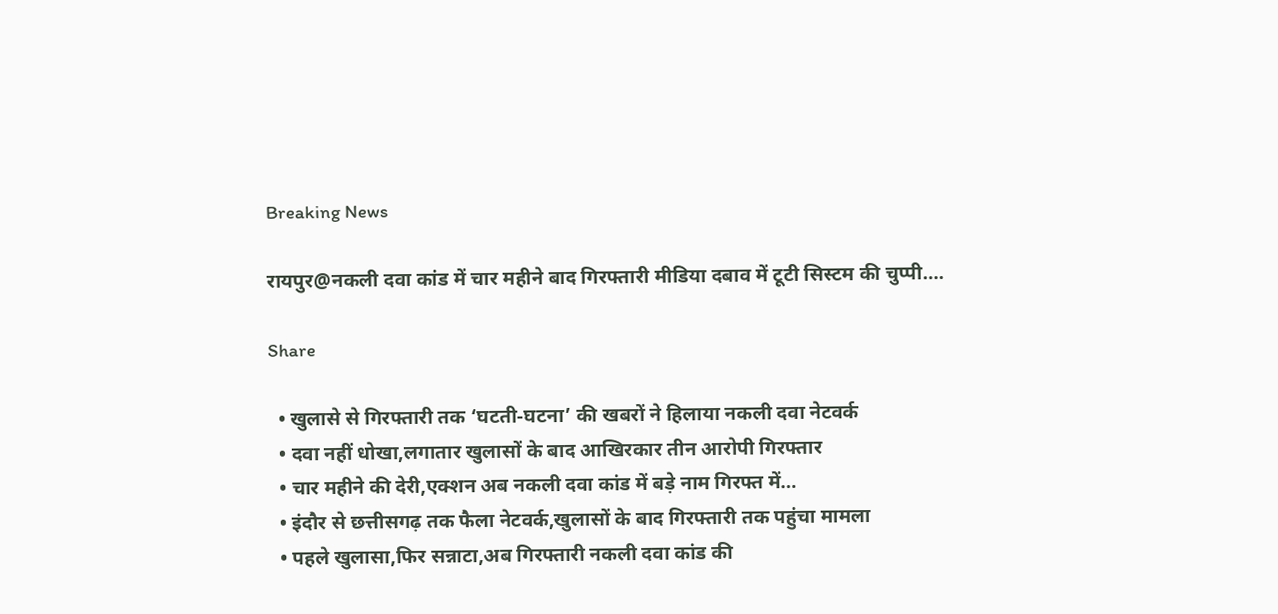Breaking News

रायपुर@नकली दवा कांड में चार महीने बाद गिरफ्तारी मीडिया दबाव में टूटी सिस्टम की चुप्पी….

Share

  • खुलासे से गिरफ्तारी तक ‘घटती-घटना’ की खबरों ने हिलाया नकली दवा नेटवर्क
  • दवा नहीं धोखा,लगातार खुलासों के बाद आखिरकार तीन आरोपी गिरफ्तार
  • चार महीने की देरी,एक्शन अब नकली दवा कांड में बड़े नाम गिरफ्त में…
  • इंदौर से छत्तीसगढ़ तक फैला नेटवर्क,खुलासों के बाद गिरफ्तारी तक पहुंचा मामला
  • पहले खुलासा,फिर सन्नाटा,अब गिरफ्तारी नकली दवा कांड की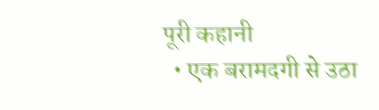पूरी कहानी
  • एक बरामदगी से उठा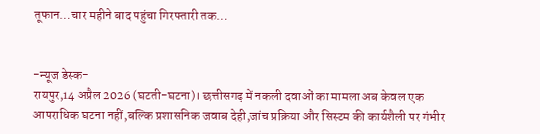तूफान…चार महीने बाद पहुंचा गिरफ्तारी तक…


-न्यूज डेस्क-
रायपुर,14 अप्रैल 2026 (घटती-घटना)। छत्तीसगढ़ में नकली दवाओं का मामला अब केवल एक आपराधिक घटना नहीं,बल्कि प्रशासनिक जवाब देही,जांच प्रक्रिया और सिस्टम की कार्यशैली पर गंभीर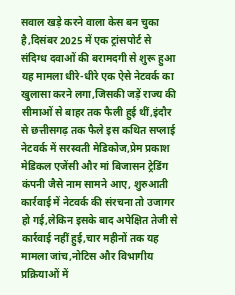सवाल खड़े करने वाला केस बन चुका है,दिसंबर 2025 में एक ट्रांसपोर्ट से संदिग्ध दवाओं की बरामदगी से शुरू हुआ यह मामला धीरे-धीरे एक ऐसे नेटवर्क का खुलासा करने लगा,जिसकी जड़ें राज्य की सीमाओं से बाहर तक फैली हुई थीं,इंदौर से छत्तीसगढ़ तक फैले इस कथित सप्लाई नेटवर्क में सरस्वती मेडिकोज,प्रेम प्रकाश मेडिकल एजेंसी और मां बिजासन ट्रेडिंग कंपनी जैसे नाम सामने आए, शुरुआती कार्रवाई में नेटवर्क की संरचना तो उजागर हो गई,लेकिन इसके बाद अपेक्षित तेजी से कार्रवाई नहीं हुई,चार महीनों तक यह मामला जांच,नोटिस और विभागीय प्रक्रियाओं में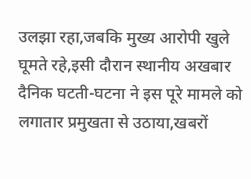उलझा रहा,जबकि मुख्य आरोपी खुले घूमते रहे,इसी दौरान स्थानीय अखबार दैनिक घटती-घटना ने इस पूरे मामले को लगातार प्रमुखता से उठाया,खबरों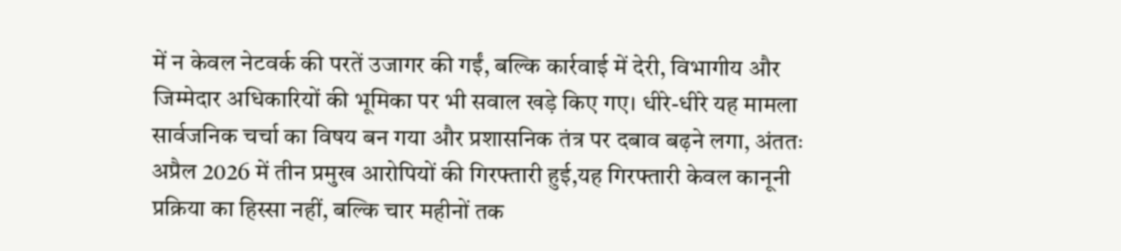में न केवल नेटवर्क की परतें उजागर की गईं, बल्कि कार्रवाई में देरी, विभागीय और जिम्मेदार अधिकारियों की भूमिका पर भी सवाल खड़े किए गए। धीरे-धीरे यह मामला सार्वजनिक चर्चा का विषय बन गया और प्रशासनिक तंत्र पर दबाव बढ़ने लगा, अंततः अप्रैल 2026 में तीन प्रमुख आरोपियों की गिरफ्तारी हुई,यह गिरफ्तारी केवल कानूनी प्रक्रिया का हिस्सा नहीं, बल्कि चार महीनों तक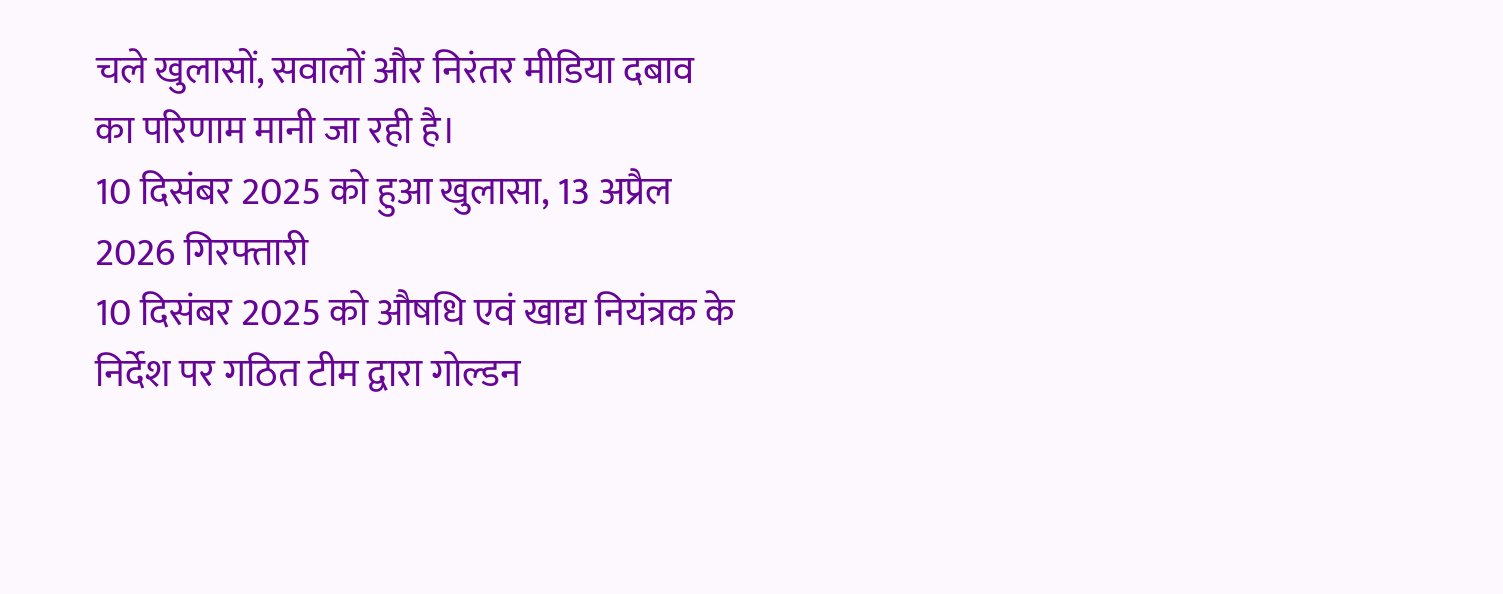चले खुलासों, सवालों और निरंतर मीडिया दबाव का परिणाम मानी जा रही है।
10 दिसंबर 2025 को हुआ खुलासा, 13 अप्रैल 2026 गिरफ्तारी
10 दिसंबर 2025 को औषधि एवं खाद्य नियंत्रक के निर्देश पर गठित टीम द्वारा गोल्डन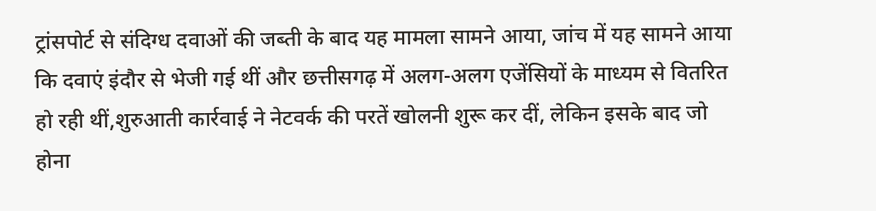ट्रांसपोर्ट से संदिग्ध दवाओं की जब्ती के बाद यह मामला सामने आया, जांच में यह सामने आया कि दवाएं इंदौर से भेजी गई थीं और छत्तीसगढ़ में अलग-अलग एजेंसियों के माध्यम से वितरित हो रही थीं,शुरुआती कार्रवाई ने नेटवर्क की परतें खोलनी शुरू कर दीं, लेकिन इसके बाद जो होना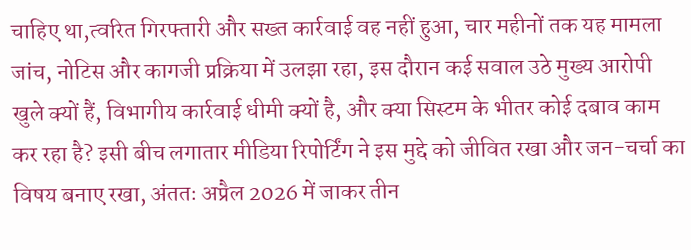चाहिए था,त्वरित गिरफ्तारी और सख्त कार्रवाई वह नहीं हुआ, चार महीनों तक यह मामला जांच, नोटिस और कागजी प्रक्रिया में उलझा रहा, इस दौरान कई सवाल उठे मुख्य आरोपी खुले क्यों हैं, विभागीय कार्रवाई धीमी क्यों है, और क्या सिस्टम के भीतर कोई दबाव काम कर रहा है? इसी बीच लगातार मीडिया रिपोर्टिंग ने इस मुद्दे को जीवित रखा और जन-चर्चा का विषय बनाए रखा, अंततः अप्रैल 2026 में जाकर तीन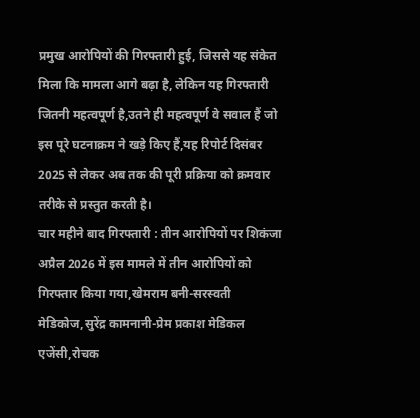प्रमुख आरोपियों की गिरफ्तारी हुई, जिससे यह संकेत मिला कि मामला आगे बढ़ा है, लेकिन यह गिरफ्तारी जितनी महत्वपूर्ण है,उतने ही महत्वपूर्ण वे सवाल हैं जो इस पूरे घटनाक्रम ने खड़े किए हैं,यह रिपोर्ट दिसंबर 2025 से लेकर अब तक की पूरी प्रक्रिया को क्रमवार तरीके से प्रस्तुत करती है।
चार महीने बाद गिरफ्तारी : तीन आरोपियों पर शिकंजा
अप्रैल 2026 में इस मामले में तीन आरोपियों को गिरफ्तार किया गया,खेमराम बनी-सरस्वती मेडिकोज,सुरेंद्र कामनानी-प्रेम प्रकाश मेडिकल एजेंसी,रोचक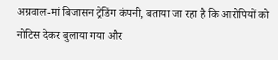अग्रवाल-मां बिजासन ट्रेडिंग कंपनी, बताया जा रहा है कि आरोपियों को नोटिस देकर बुलाया गया और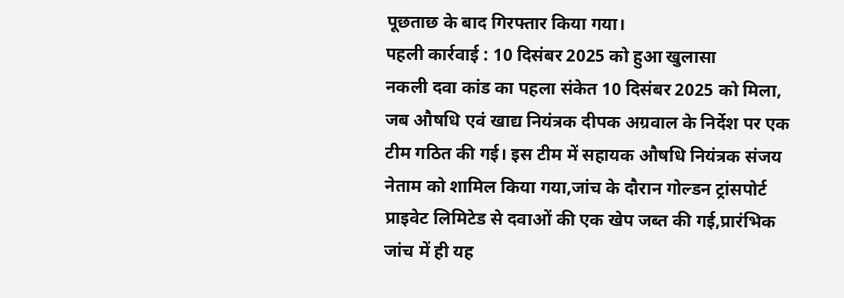पूछताछ के बाद गिरफ्तार किया गया।
पहली कार्रवाई : 10 दिसंबर 2025 को हुआ खुलासा
नकली दवा कांड का पहला संकेत 10 दिसंबर 2025 को मिला, जब औषधि एवं खाद्य नियंत्रक दीपक अग्रवाल के निर्देश पर एक टीम गठित की गई। इस टीम में सहायक औषधि नियंत्रक संजय नेताम को शामिल किया गया,जांच के दौरान गोल्डन ट्रांसपोर्ट प्राइवेट लिमिटेड से दवाओं की एक खेप जब्त की गई,प्रारंभिक जांच में ही यह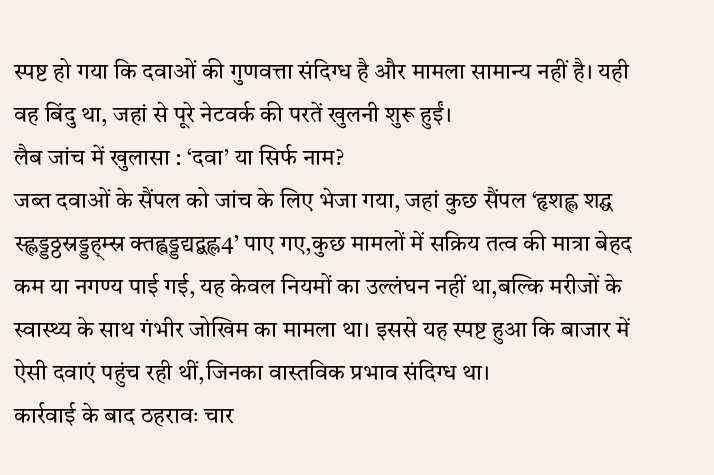स्पष्ट हो गया कि दवाओं की गुणवत्ता संदिग्ध है और मामला सामान्य नहीं है। यही वह बिंदु था, जहां से पूरे नेटवर्क की परतें खुलनी शुरू हुईं।
लैब जांच में खुलासा : ‘दवा’ या सिर्फ नाम?
जब्त दवाओं के सैंपल को जांच के लिए भेजा गया, जहां कुछ सैंपल ‘हृशह्ल शद्घ स्ह्लड्डठ्ठस्रड्डह्म्स्र क्तह्वड्डद्यद्बह्ल4’ पाए गए,कुछ मामलों में सक्रिय तत्व की मात्रा बेहद कम या नगण्य पाई गई, यह केवल नियमों का उल्लंघन नहीं था,बल्कि मरीजों के स्वास्थ्य के साथ गंभीर जोखिम का मामला था। इससे यह स्पष्ट हुआ कि बाजार में ऐसी दवाएं पहुंच रही थीं,जिनका वास्तविक प्रभाव संदिग्ध था।
कार्रवाई के बाद ठहरावः चार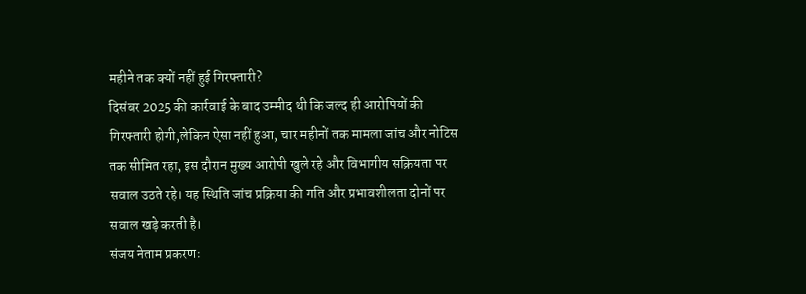महीने तक क्यों नहीं हुई गिरफ्तारी?
दिसंबर 2025 की कार्रवाई के बाद उम्मीद थी कि जल्द ही आरोपियों की गिरफ्तारी होगी,लेकिन ऐसा नहीं हुआ, चार महीनों तक मामला जांच और नोटिस तक सीमित रहा, इस दौरान मुख्य आरोपी खुले रहे और विभागीय सक्रियता पर सवाल उठते रहे। यह स्थिति जांच प्रक्रिया की गति और प्रभावशीलता दोनों पर सवाल खड़े करती है।
संजय नेताम प्रकरणः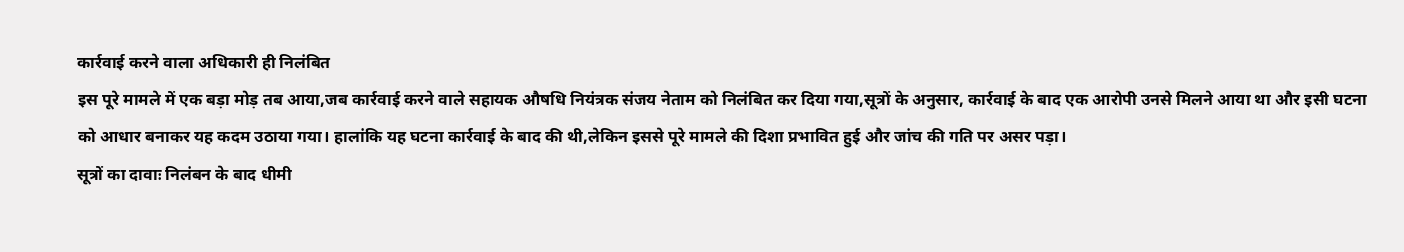कार्रवाई करने वाला अधिकारी ही निलंबित
इस पूरे मामले में एक बड़ा मोड़ तब आया,जब कार्रवाई करने वाले सहायक औषधि नियंत्रक संजय नेताम को निलंबित कर दिया गया,सूत्रों के अनुसार, कार्रवाई के बाद एक आरोपी उनसे मिलने आया था और इसी घटना को आधार बनाकर यह कदम उठाया गया। हालांकि यह घटना कार्रवाई के बाद की थी,लेकिन इससे पूरे मामले की दिशा प्रभावित हुई और जांच की गति पर असर पड़ा।
सूत्रों का दावाः निलंबन के बाद धीमी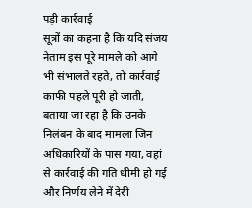पड़ी कार्रवाई
सूत्रों का कहना है कि यदि संजय नेताम इस पूरे मामले को आगे भी संभालते रहते, तो कार्रवाई काफी पहले पूरी हो जाती, बताया जा रहा है कि उनके निलंबन के बाद मामला जिन अधिकारियों के पास गया, वहां से कार्रवाई की गति धीमी हो गई और निर्णय लेने में देरी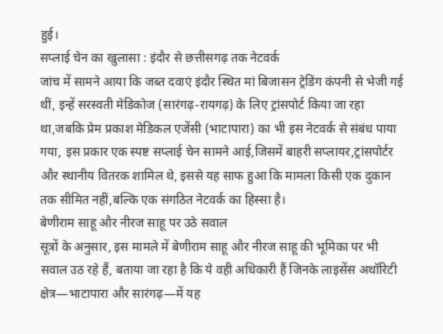हुई।
सप्लाई चेन का खुलासा : इंदौर से छत्तीसगढ़ तक नेटवर्क
जांच में सामने आया कि जब्त दवाएं इंदौर स्थित मां बिजासन ट्रेडिंग कंपनी से भेजी गई थीं, इन्हें सरस्वती मेडिकोज (सारंगढ़-रायगढ़) के लिए ट्रांसपोर्ट किया जा रहा था,जबकि प्रेम प्रकाश मेडिकल एजेंसी (भाटापारा) का भी इस नेटवर्क से संबंध पाया गया, इस प्रकार एक स्पष्ट सप्लाई चेन सामने आई,जिसमें बाहरी सप्लायर,ट्रांसपोर्टर और स्थानीय वितरक शामिल थे, इससे यह साफ हुआ कि मामला किसी एक दुकान तक सीमित नहीं,बल्कि एक संगठित नेटवर्क का हिस्सा है।
बेणीराम साहू और नीरज साहू पर उठे सवाल
सूत्रों के अनुसार, इस मामले में बेणीराम साहू और नीरज साहू की भूमिका पर भी सवाल उठ रहे हैं, बताया जा रहा है कि ये वही अधिकारी हैं जिनके लाइसेंस अथॉरिटी क्षेत्र—भाटापारा और सारंगढ़—में यह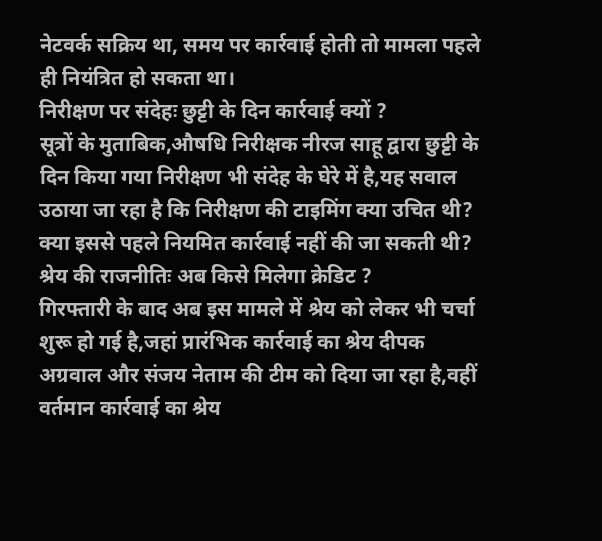नेटवर्क सक्रिय था, समय पर कार्रवाई होती तो मामला पहले ही नियंत्रित हो सकता था।
निरीक्षण पर संदेहः छुट्टी के दिन कार्रवाई क्यों ?
सूत्रों के मुताबिक,औषधि निरीक्षक नीरज साहू द्वारा छुट्टी के दिन किया गया निरीक्षण भी संदेह के घेरे में है,यह सवाल उठाया जा रहा है कि निरीक्षण की टाइमिंग क्या उचित थी? क्या इससे पहले नियमित कार्रवाई नहीं की जा सकती थी?
श्रेय की राजनीतिः अब किसे मिलेगा क्रेडिट ?
गिरफ्तारी के बाद अब इस मामले में श्रेय को लेकर भी चर्चा शुरू हो गई है,जहां प्रारंभिक कार्रवाई का श्रेय दीपक अग्रवाल और संजय नेताम की टीम को दिया जा रहा है,वहीं वर्तमान कार्रवाई का श्रेय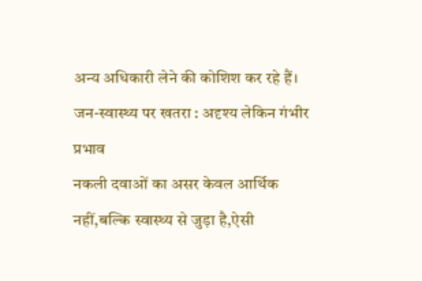अन्य अधिकारी लेने की कोशिश कर रहे हैं।
जन-स्वास्थ्य पर खतरा : अदृश्य लेकिन गंभीर प्रभाव
नकली दवाओं का असर केवल आर्थिक नहीं,बल्कि स्वास्थ्य से जुड़ा है,ऐसी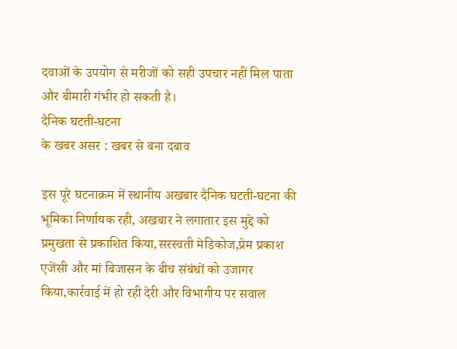दवाओं के उपयोग से मरीजों को सही उपचार नहीं मिल पाता और बीमारी गंभीर हो सकती है।
दैनिक घटती-घटना
के खबर असर : खबर से बना दबाव

इस पूरे घटनाक्रम में स्थानीय अखबार दैनिक घटती-घटना की भूमिका निर्णायक रही, अखबार ने लगातार इस मुद्दे को प्रमुखता से प्रकाशित किया,सरस्वती मेडिकोज,प्रेम प्रकाश एजेंसी और मां बिजासन के बीच संबंधों को उजागर किया,कार्रवाई में हो रही देरी और विभागीय पर सवाल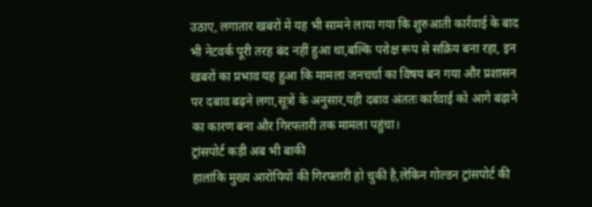उठाए, लगातार खबरों में यह भी सामने लाया गया कि शुरुआती कार्रवाई के बाद भी नेटवर्क पूरी तरह बंद नहीं हुआ था,बल्कि परोक्ष रूप से सक्रिय बना रहा, इन खबरों का प्रभाव यह हुआ कि मामला जनचर्चा का विषय बन गया और प्रशासन पर दबाव बढ़ने लगा,सूत्रों के अनुसार,यही दबाव अंततः कार्रवाई को आगे बढ़ाने का कारण बना और गिरफ्तारी तक मामला पहुंचा।
ट्रांसपोर्ट कड़ी अब भी बाकी
हालांकि मुख्य आरोपियों की गिरफ्तारी हो चुकी है,लेकिन गोल्डन ट्रांसपोर्ट की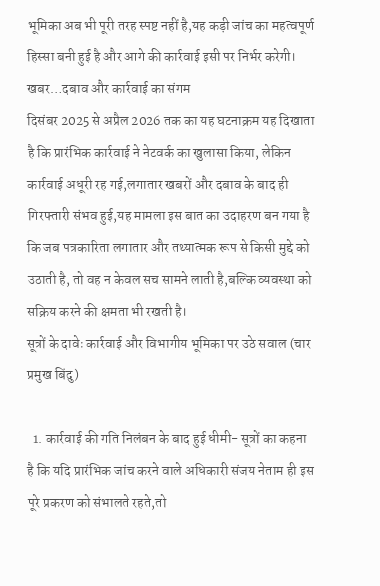भूमिका अब भी पूरी तरह स्पष्ट नहीं है,यह कड़ी जांच का महत्वपूर्ण हिस्सा बनी हुई है और आगे की कार्रवाई इसी पर निर्भर करेगी।
खबर…दबाव और कार्रवाई का संगम
दिसंबर 2025 से अप्रैल 2026 तक का यह घटनाक्रम यह दिखाता है कि प्रारंभिक कार्रवाई ने नेटवर्क का खुलासा किया, लेकिन कार्रवाई अधूरी रह गई,लगातार खबरों और दबाव के बाद ही गिरफ्तारी संभव हुई,यह मामला इस बात का उदाहरण बन गया है कि जब पत्रकारिता लगातार और तथ्यात्मक रूप से किसी मुद्दे को उठाती है, तो वह न केवल सच सामने लाती है,बल्कि व्यवस्था को सक्रिय करने की क्षमता भी रखती है।
सूत्रों के दावेः कार्रवाई और विभागीय भूमिका पर उठे सवाल (चार प्रमुख बिंदु)

  1. कार्रवाई की गति निलंबन के बाद हुई धीमी- सूत्रों का कहना है कि यदि प्रारंभिक जांच करने वाले अधिकारी संजय नेताम ही इस पूरे प्रकरण को संभालते रहते,तो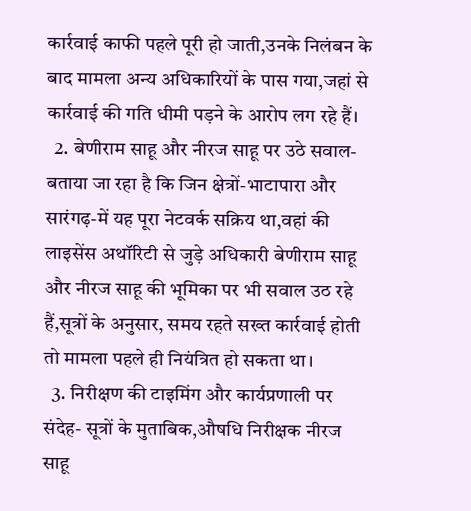कार्रवाई काफी पहले पूरी हो जाती,उनके निलंबन के बाद मामला अन्य अधिकारियों के पास गया,जहां से कार्रवाई की गति धीमी पड़ने के आरोप लग रहे हैं।
  2. बेणीराम साहू और नीरज साहू पर उठे सवाल- बताया जा रहा है कि जिन क्षेत्रों-भाटापारा और सारंगढ़-में यह पूरा नेटवर्क सक्रिय था,वहां की लाइसेंस अथॉरिटी से जुड़े अधिकारी बेणीराम साहू और नीरज साहू की भूमिका पर भी सवाल उठ रहे हैं,सूत्रों के अनुसार, समय रहते सख्त कार्रवाई होती तो मामला पहले ही नियंत्रित हो सकता था।
  3. निरीक्षण की टाइमिंग और कार्यप्रणाली पर संदेह- सूत्रों के मुताबिक,औषधि निरीक्षक नीरज साहू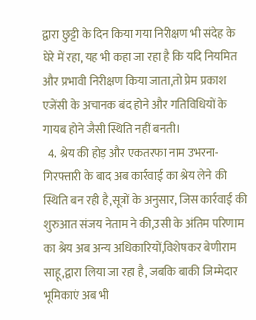द्वारा छुट्टी के दिन किया गया निरीक्षण भी संदेह के घेरे में रहा, यह भी कहा जा रहा है कि यदि नियमित और प्रभावी निरीक्षण किया जाता,तो प्रेम प्रकाश एजेंसी के अचानक बंद होने और गतिविधियों के गायब होने जैसी स्थिति नहीं बनती।
  4. श्रेय की होड़ और एकतरफा नाम उभरना- गिरफ्तारी के बाद अब कार्रवाई का श्रेय लेने की स्थिति बन रही है,सूत्रों के अनुसार, जिस कार्रवाई की शुरुआत संजय नेताम ने की,उसी के अंतिम परिणाम का श्रेय अब अन्य अधिकारियों,विशेषकर बेणीराम साहू,द्वारा लिया जा रहा है, जबकि बाकी जिम्मेदार भूमिकाएं अब भी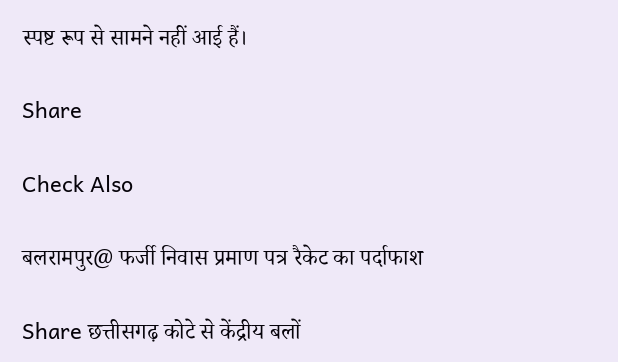स्पष्ट रूप से सामने नहीं आई हैं।

Share

Check Also

बलरामपुर@ फर्जी निवास प्रमाण पत्र रैकेट का पर्दाफाश

Share छत्तीसगढ़ कोटे से केंद्रीय बलों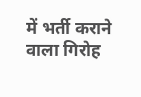में भर्ती कराने वाला गिरोह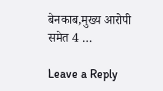बेनकाब,मुख्य आरोपी समेत 4 …

Leave a Reply